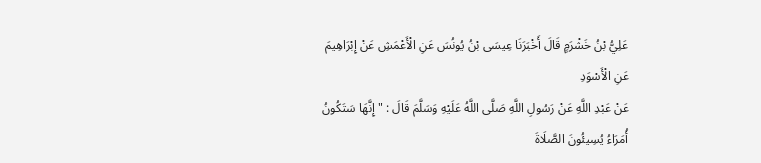عَلِيُّ بْنُ خَشْرَمٍ قَالَ أَخْبَرَنَا عِيسَى بْنُ يُونُسَ عَنِ الْأَعْمَشِ عَنْ إِبْرَاهِيمَ عَنِ الْأَسْوَدِ
عَنْ عَبْدِ اللَّهِ عَنْ رَسُولِ اللَّهِ صَلَّى اللَّهُ عَلَيْهِ وَسَلَّمَ قَالَ : " إِنَّهَا سَتَكُونُ أُمَرَاءُ يُسِيئُونَ الصَّلَاةَ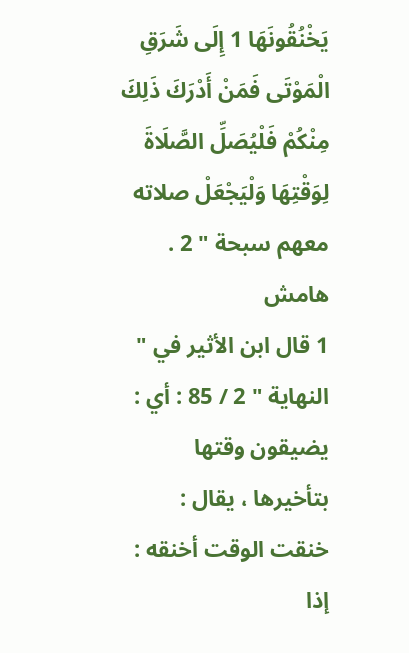يَخْنُقُونَهَا 1 إِلَى شَرَقِ الْمَوْتَى فَمَنْ أَدْرَكَ ذَلِكَ مِنْكُمْ فَلْيُصَلِّ الصَّلَاةَ لِوَقْتِهَا وَلْيَجْعَلْ صلاته معهم سبحة " 2 .
هامش
1 قال ابن الأثير في " النهاية " 2 / 85 : أي : يضيقون وقتها بتأخيرها ، يقال : خنقت الوقت أخنقه : إذا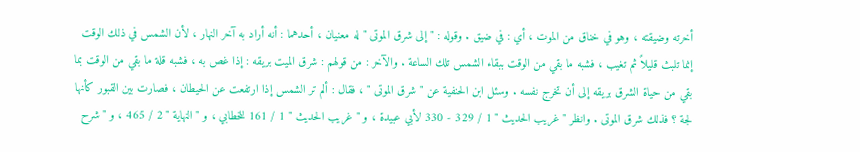أخرته وضيقته ، وهو في خناق من الموت ، أي : في ضيق . وقوله : " إلى شرق الموتى " له معنيان ، أحدهما : أنه أراد به آخر النهار ، لأن الشمس في ذلك الوقت إنما تلبث قليلاً ثم تغيب ، فشبه ما بقي من الوقت ببقاء الشمس تلك الساعة . والآخر : من قولهم : شرق الميت بريقه : إذا غص به ، فشبه قلة ما بقي من الوقت بما بقي من حياة الشرق بريقه إلى أن تخرج نفسه . وسئل ابن الحنفية عن " شرق الموتى " ، فقال : ألم تر الشمس إذا ارتفعت عن الحيطان ، فصارت بين القبور كأنها لجة ؟ فذلك شرق الموتى . وانظر " غريب الحديث " 1 / 329 - 330 لأبي عبيدة ، و " غريب الحديث " 1 / 161 للخطابي ، و " النهاية " 2 / 465 ، و " شرح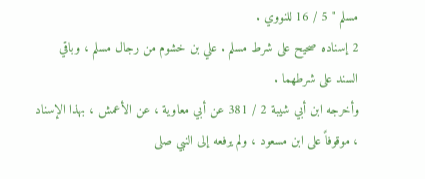مسلم " 5 / 16 للنووي .
2 إسناده صحيح على شرط مسلم . علي بن خشوم من رجال مسلم ، وباقي السند على شرطهما .
وأخرجه ابن أبي شيبة 2 / 381 عن أبي معاوية ، عن الأعمش ، بهذا الإسناد ، موقوفاً على ابن مسعود ، ولم يرفعه إلى النبي صلى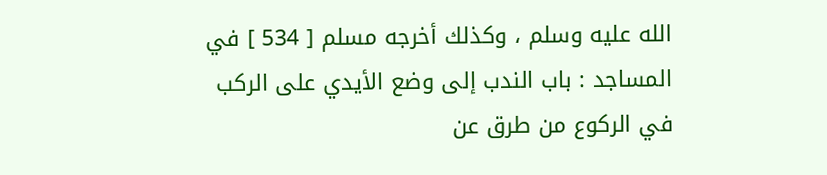الله عليه وسلم ، وكذلك أخرجه مسلم [ 534 ] في المساجد : باب الندب إلى وضع الأيدي على الركب في الركوع من طرق عن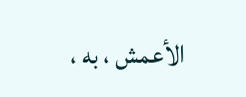الأعمش ، به ،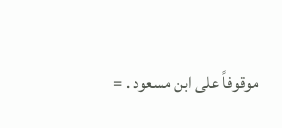موقوفاً على ابن مسعود . =